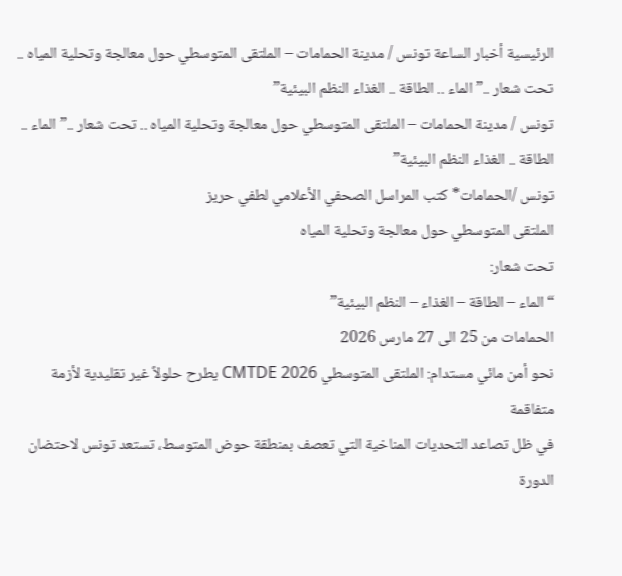الرئيسية أخبار الساعة تونس / مدينة الحمامات – الملتقى المتوسطي حول معالجة وتحلية المياه .. تحت شعار ..” الماء .. الطاقة .. الغذاء النظم البيئية”
تونس / مدينة الحمامات – الملتقى المتوسطي حول معالجة وتحلية المياه .. تحت شعار ..” الماء .. الطاقة .. الغذاء النظم البيئية”
تونس /الحمامات* كتب المراسل الصحفي الأعلامي لطفي حريز
الملتقى المتوسطي حول معالجة وتحلية المياه
تحت شعار:
“الماء – الطاقة – الغذاء – النظم البيئية”
الحمامات من 25 الى 27 مارس 2026
نحو أمن مائي مستدام: الملتقى المتوسطي CMTDE 2026 يطرح حلولاً غير تقليدية لأزمة متفاقمة
في ظل تصاعد التحديات المناخية التي تعصف بمنطقة حوض المتوسط، تستعد تونس لاحتضان الدورة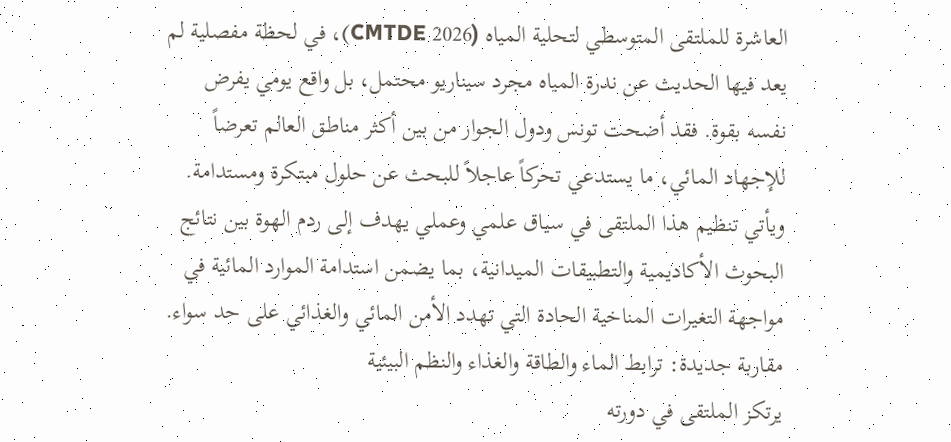العاشرة للملتقى المتوسطي لتحلية المياه (CMTDE 2026)، في لحظة مفصلية لم يعد فيها الحديث عن ندرة المياه مجرد سيناريو محتمل، بل واقع يومي يفرض نفسه بقوة. فقد أضحت تونس ودول الجوار من بين أكثر مناطق العالم تعرضاً للإجهاد المائي، ما يستدعي تحركاً عاجلاً للبحث عن حلول مبتكرة ومستدامة.
ويأتي تنظيم هذا الملتقى في سياق علمي وعملي يهدف إلى ردم الهوة بين نتائج البحوث الأكاديمية والتطبيقات الميدانية، بما يضمن استدامة الموارد المائية في مواجهة التغيرات المناخية الحادة التي تهدد الأمن المائي والغذائي على حد سواء.
مقاربة جديدة: ترابط الماء والطاقة والغذاء والنظم البيئية
يرتكز الملتقى في دورته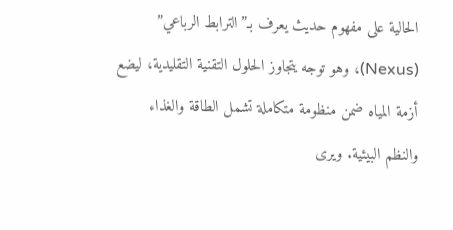الحالية على مفهوم حديث يعرف بـ”الترابط الرباعي” (Nexus)، وهو توجه يتجاوز الحلول التقنية التقليدية، ليضع أزمة المياه ضمن منظومة متكاملة تشمل الطاقة والغذاء والنظم البيئية. ويرى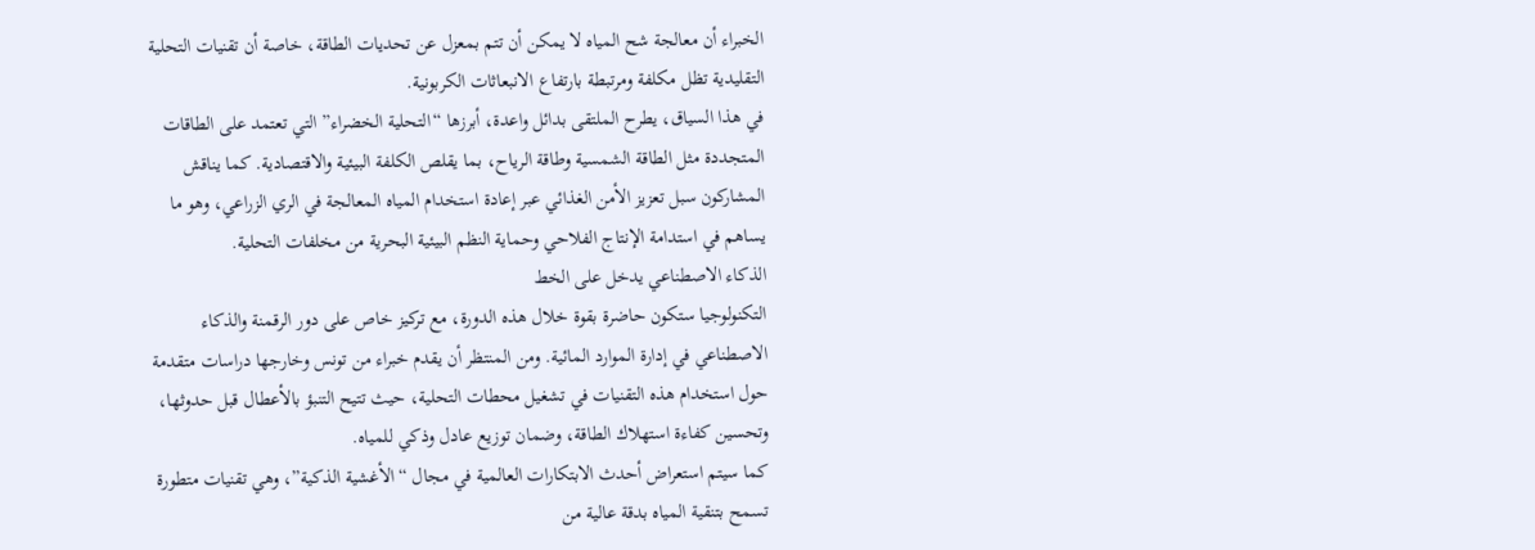الخبراء أن معالجة شح المياه لا يمكن أن تتم بمعزل عن تحديات الطاقة، خاصة أن تقنيات التحلية التقليدية تظل مكلفة ومرتبطة بارتفاع الانبعاثات الكربونية.
في هذا السياق، يطرح الملتقى بدائل واعدة، أبرزها “التحلية الخضراء” التي تعتمد على الطاقات المتجددة مثل الطاقة الشمسية وطاقة الرياح، بما يقلص الكلفة البيئية والاقتصادية. كما يناقش المشاركون سبل تعزيز الأمن الغذائي عبر إعادة استخدام المياه المعالجة في الري الزراعي، وهو ما يساهم في استدامة الإنتاج الفلاحي وحماية النظم البيئية البحرية من مخلفات التحلية.
الذكاء الاصطناعي يدخل على الخط
التكنولوجيا ستكون حاضرة بقوة خلال هذه الدورة، مع تركيز خاص على دور الرقمنة والذكاء الاصطناعي في إدارة الموارد المائية. ومن المنتظر أن يقدم خبراء من تونس وخارجها دراسات متقدمة حول استخدام هذه التقنيات في تشغيل محطات التحلية، حيث تتيح التنبؤ بالأعطال قبل حدوثها، وتحسين كفاءة استهلاك الطاقة، وضمان توزيع عادل وذكي للمياه.
كما سيتم استعراض أحدث الابتكارات العالمية في مجال “الأغشية الذكية”، وهي تقنيات متطورة تسمح بتنقية المياه بدقة عالية من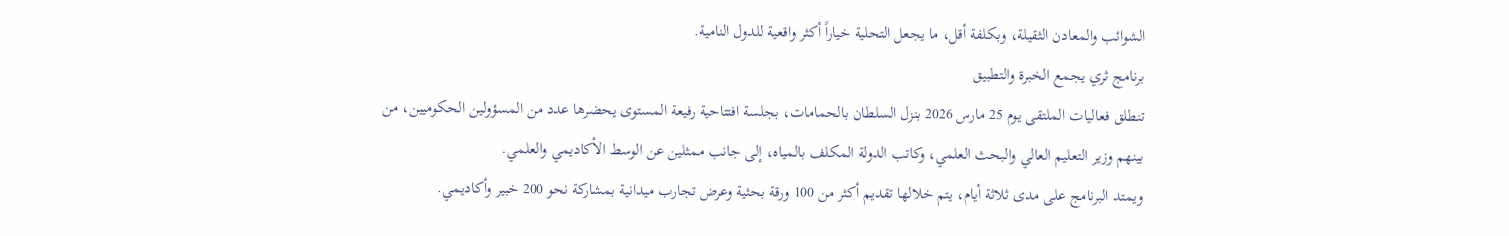الشوائب والمعادن الثقيلة، وبكلفة أقل، ما يجعل التحلية خياراً أكثر واقعية للدول النامية.
برنامج ثري يجمع الخبرة والتطبيق
تنطلق فعاليات الملتقى يوم 25 مارس 2026 بنزل السلطان بالحمامات، بجلسة افتتاحية رفيعة المستوى يحضرها عدد من المسؤولين الحكوميين، من بينهم وزير التعليم العالي والبحث العلمي، وكاتب الدولة المكلف بالمياه، إلى جانب ممثلين عن الوسط الأكاديمي والعلمي.
ويمتد البرنامج على مدى ثلاثة أيام، يتم خلالها تقديم أكثر من 100 ورقة بحثية وعرض تجارب ميدانية بمشاركة نحو 200 خبير وأكاديمي.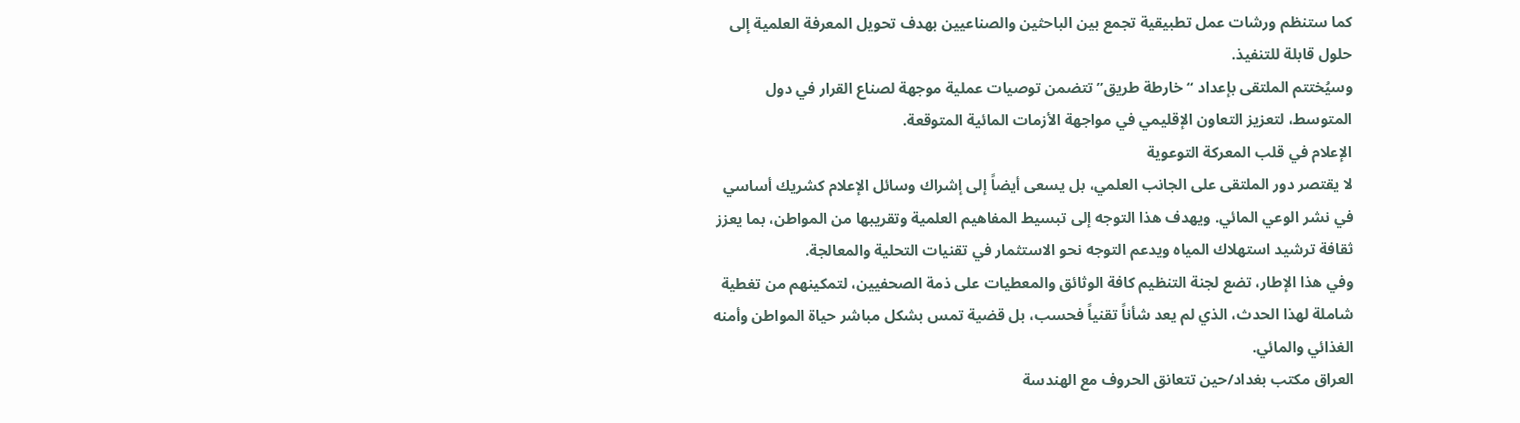كما ستنظم ورشات عمل تطبيقية تجمع بين الباحثين والصناعيين بهدف تحويل المعرفة العلمية إلى حلول قابلة للتنفيذ.
وسيُختتم الملتقى بإعداد “خارطة طريق” تتضمن توصيات عملية موجهة لصناع القرار في دول المتوسط، لتعزيز التعاون الإقليمي في مواجهة الأزمات المائية المتوقعة.
الإعلام في قلب المعركة التوعوية
لا يقتصر دور الملتقى على الجانب العلمي، بل يسعى أيضاً إلى إشراك وسائل الإعلام كشريك أساسي في نشر الوعي المائي. ويهدف هذا التوجه إلى تبسيط المفاهيم العلمية وتقريبها من المواطن، بما يعزز ثقافة ترشيد استهلاك المياه ويدعم التوجه نحو الاستثمار في تقنيات التحلية والمعالجة.
وفي هذا الإطار، تضع لجنة التنظيم كافة الوثائق والمعطيات على ذمة الصحفيين، لتمكينهم من تغطية شاملة لهذا الحدث، الذي لم يعد شأناً تقنياً فحسب، بل قضية تمس بشكل مباشر حياة المواطن وأمنه الغذائي والمائي.
العراق مكتب بغداد/حين تتعانق الحروف مع الهندسة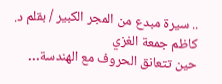.. سيرة مبدع من المجر الكبير / بقلم د. كاظم جمعة الغزي
حين تتعانق الحروف مع الهندسة…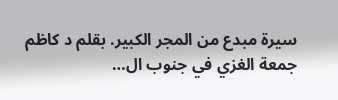سيرة مبدع من المجر الكبير. بقلم د كاظم جمعة الغزي في جنوب ال…